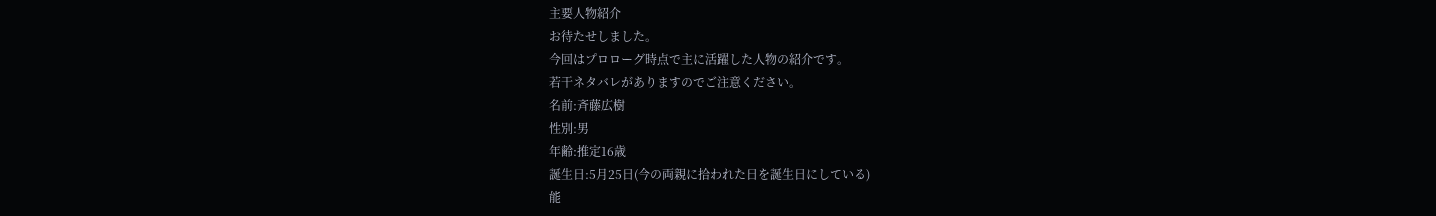主要人物紹介
お待たせしました。
今回はプロローグ時点で主に活躍した人物の紹介です。
若干ネタバレがありますのでご注意ください。
名前:斉藤広樹
性別:男
年齢:推定16歳
誕生日:5月25日(今の両親に拾われた日を誕生日にしている)
能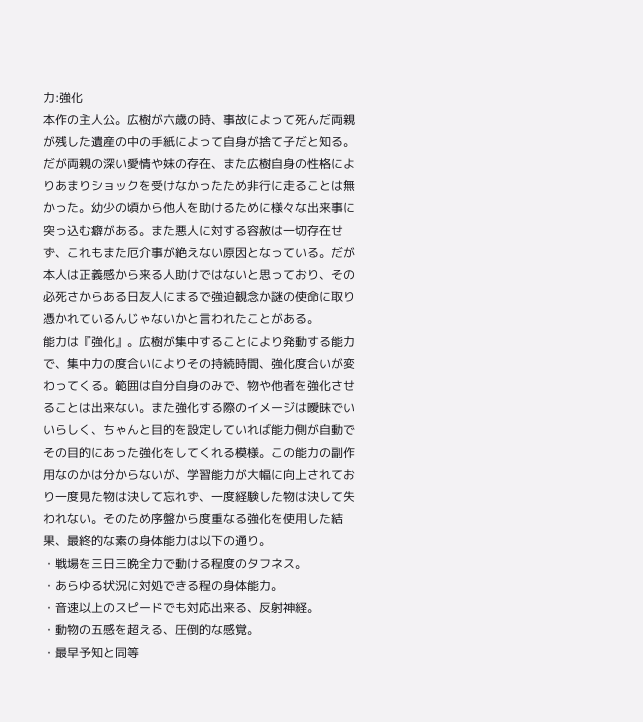力:強化
本作の主人公。広樹が六歳の時、事故によって死んだ両親が残した遺産の中の手紙によって自身が捨て子だと知る。だが両親の深い愛情や妹の存在、また広樹自身の性格によりあまりショックを受けなかったため非行に走ることは無かった。幼少の頃から他人を助けるために様々な出来事に突っ込む癖がある。また悪人に対する容赦は一切存在せず、これもまた厄介事が絶えない原因となっている。だが本人は正義感から来る人助けではないと思っており、その必死さからある日友人にまるで強迫観念か謎の使命に取り憑かれているんじゃないかと言われたことがある。
能力は『強化』。広樹が集中することにより発動する能力で、集中力の度合いによりその持続時間、強化度合いが変わってくる。範囲は自分自身のみで、物や他者を強化させることは出来ない。また強化する際のイメージは曖昧でいいらしく、ちゃんと目的を設定していれば能力側が自動でその目的にあった強化をしてくれる模様。この能力の副作用なのかは分からないが、学習能力が大幅に向上されており一度見た物は決して忘れず、一度経験した物は決して失われない。そのため序盤から度重なる強化を使用した結果、最終的な素の身体能力は以下の通り。
・戦場を三日三晩全力で動ける程度のタフネス。
・あらゆる状況に対処できる程の身体能力。
・音速以上のスピードでも対応出来る、反射神経。
・動物の五感を超える、圧倒的な感覚。
・最早予知と同等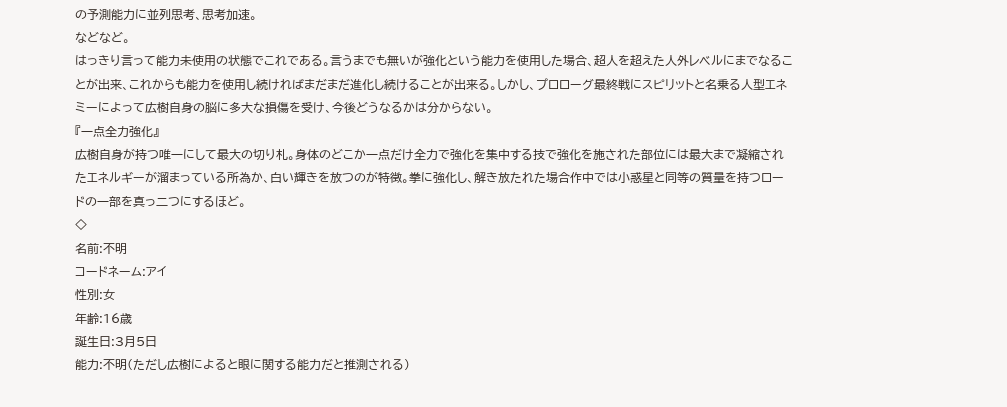の予測能力に並列思考、思考加速。
などなど。
はっきり言って能力未使用の状態でこれである。言うまでも無いが強化という能力を使用した場合、超人を超えた人外レベルにまでなることが出来、これからも能力を使用し続ければまだまだ進化し続けることが出来る。しかし、プロローグ最終戦にスピリットと名乗る人型エネミーによって広樹自身の脳に多大な損傷を受け、今後どうなるかは分からない。
『一点全力強化』
広樹自身が持つ唯一にして最大の切り札。身体のどこか一点だけ全力で強化を集中する技で強化を施された部位には最大まで凝縮されたエネルギーが溜まっている所為か、白い輝きを放つのが特徴。拳に強化し、解き放たれた場合作中では小惑星と同等の質量を持つロードの一部を真っ二つにするほど。
◇
名前:不明
コードネーム:アイ
性別:女
年齢:16歳
誕生日:3月5日
能力:不明(ただし広樹によると眼に関する能力だと推測される)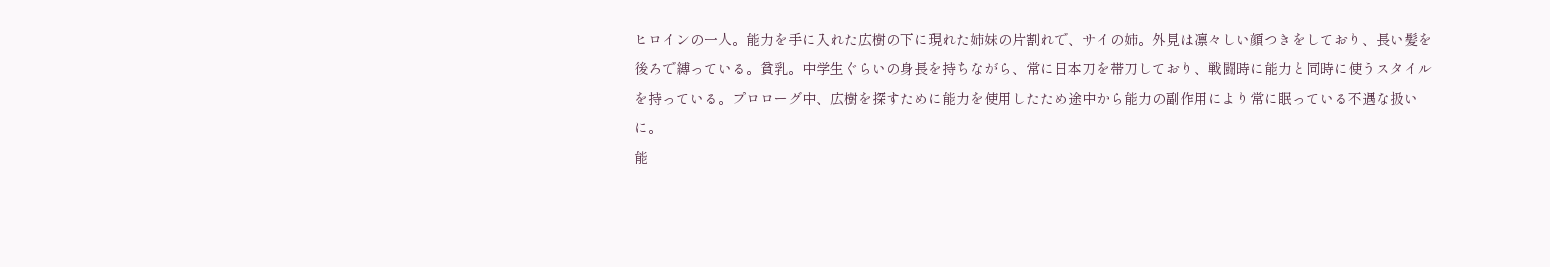ヒロインの一人。能力を手に入れた広樹の下に現れた姉妹の片割れで、サイの姉。外見は凛々しい顔つきをしており、長い髪を後ろで縛っている。貧乳。中学生ぐらいの身長を持ちながら、常に日本刀を帯刀しており、戦闘時に能力と同時に使うスタイルを持っている。プロローグ中、広樹を探すために能力を使用したため途中から能力の副作用により常に眠っている不遇な扱いに。
能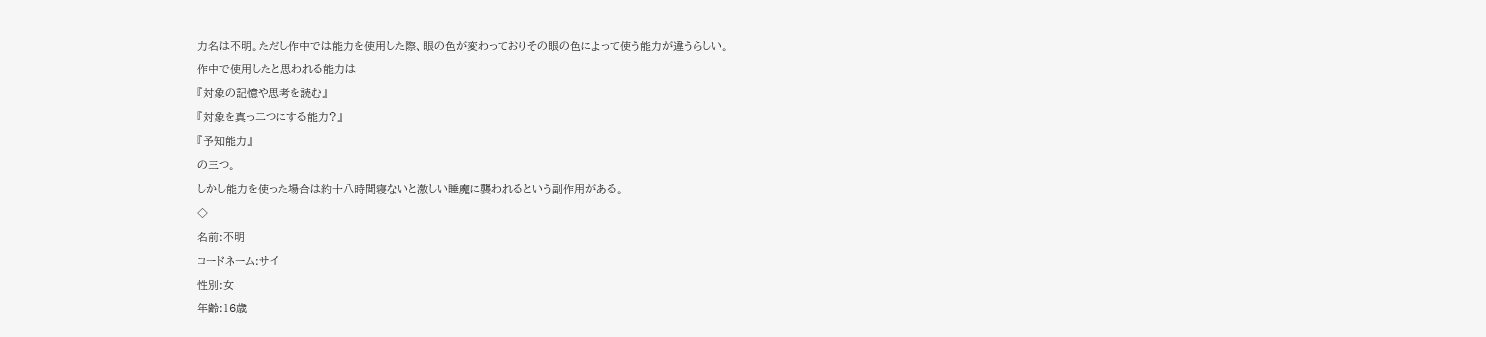力名は不明。ただし作中では能力を使用した際、眼の色が変わっておりその眼の色によって使う能力が違うらしい。
作中で使用したと思われる能力は
『対象の記憶や思考を読む』
『対象を真っ二つにする能力?』
『予知能力』
の三つ。
しかし能力を使った場合は約十八時間寝ないと激しい睡魔に襲われるという副作用がある。
◇
名前:不明
コードネーム:サイ
性別:女
年齢:16歳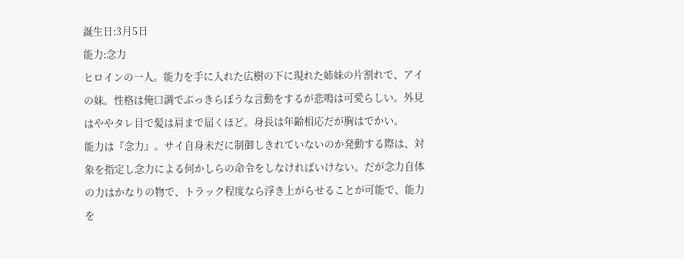誕生日:3月5日
能力:念力
ヒロインの一人。能力を手に入れた広樹の下に現れた姉妹の片割れで、アイの妹。性格は俺口調でぶっきらぼうな言動をするが悲鳴は可愛らしい。外見はややタレ目で髪は肩まで届くほど。身長は年齢相応だが胸はでかい。
能力は『念力』。サイ自身未だに制御しきれていないのか発動する際は、対象を指定し念力による何かしらの命令をしなければいけない。だが念力自体の力はかなりの物で、トラック程度なら浮き上がらせることが可能で、能力を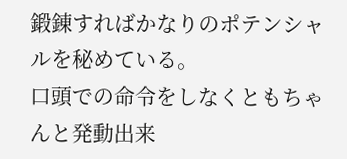鍛錬すればかなりのポテンシャルを秘めている。
口頭での命令をしなくともちゃんと発動出来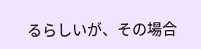るらしいが、その場合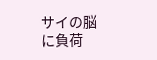サイの脳に負荷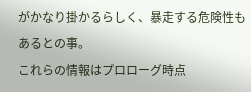がかなり掛かるらしく、暴走する危険性もあるとの事。
これらの情報はプロローグ時点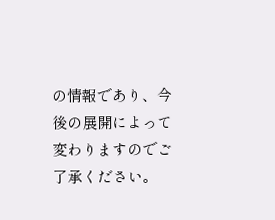の情報であり、今後の展開によって変わりますのでご了承ください。